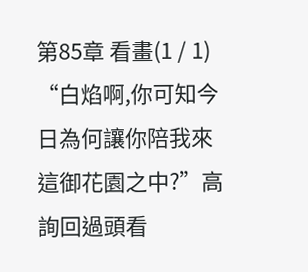第85章 看畫(1 / 1)
“白焰啊,你可知今日為何讓你陪我來這御花園之中?”高詢回過頭看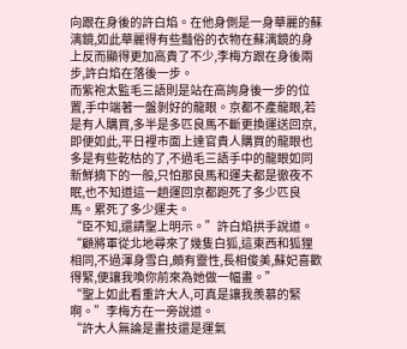向跟在身後的許白焰。在他身側是一身華麗的蘇漓鏡,如此華麗得有些豔俗的衣物在蘇漓鏡的身上反而顯得更加高貴了不少,李梅方跟在身後兩步,許白焰在落後一步。
而紫袍太監毛三語則是站在高詢身後一步的位置,手中端著一盤剝好的龍眼。京都不產龍眼,若是有人購買,多半是多匹良馬不斷更換運送回京,即便如此,平日裡市面上達官貴人購買的龍眼也多是有些乾枯的了,不過毛三語手中的龍眼如同新鮮摘下的一般,只怕那良馬和運夫都是徹夜不眠,也不知道這一趟運回京都跑死了多少匹良馬。累死了多少運夫。
“臣不知,還請聖上明示。”許白焰拱手說道。
“顧將軍從北地尋來了幾隻白狐,這東西和狐狸相同,不過渾身雪白,頗有靈性,長相俊美,蘇妃喜歡得緊,便讓我喚你前來為她做一幅畫。”
“聖上如此看重許大人,可真是讓我羨慕的緊啊。”李梅方在一旁說道。
“許大人無論是畫技還是運氣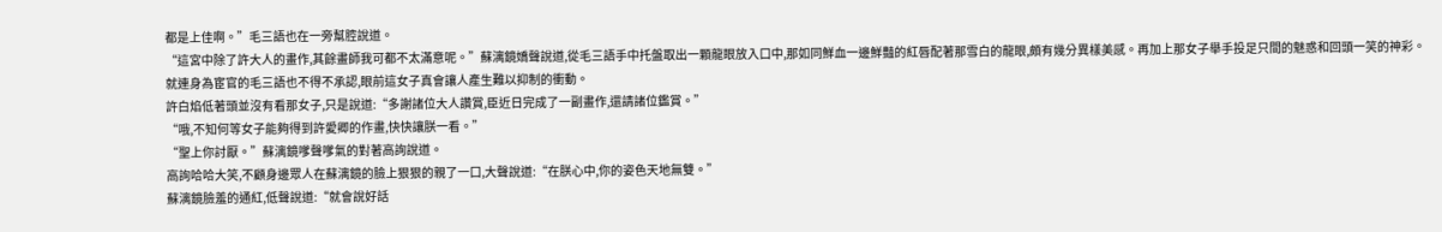都是上佳啊。”毛三語也在一旁幫腔說道。
“這宮中除了許大人的畫作,其餘畫師我可都不太滿意呢。”蘇漓鏡嬌聲說道,從毛三語手中托盤取出一顆龍眼放入口中,那如同鮮血一邊鮮豔的紅唇配著那雪白的龍眼,頗有幾分異樣美感。再加上那女子舉手投足只間的魅惑和回頭一笑的神彩。
就連身為宦官的毛三語也不得不承認,眼前這女子真會讓人產生難以抑制的衝動。
許白焰低著頭並沒有看那女子,只是說道:“多謝諸位大人讚賞,臣近日完成了一副畫作,還請諸位鑑賞。”
“哦,不知何等女子能夠得到許愛卿的作畫,快快讓朕一看。”
“聖上你討厭。”蘇漓鏡嗲聲嗲氣的對著高詢說道。
高詢哈哈大笑,不顧身邊眾人在蘇漓鏡的臉上狠狠的親了一口,大聲說道:“在朕心中,你的姿色天地無雙。”
蘇漓鏡臉羞的通紅,低聲說道:“就會說好話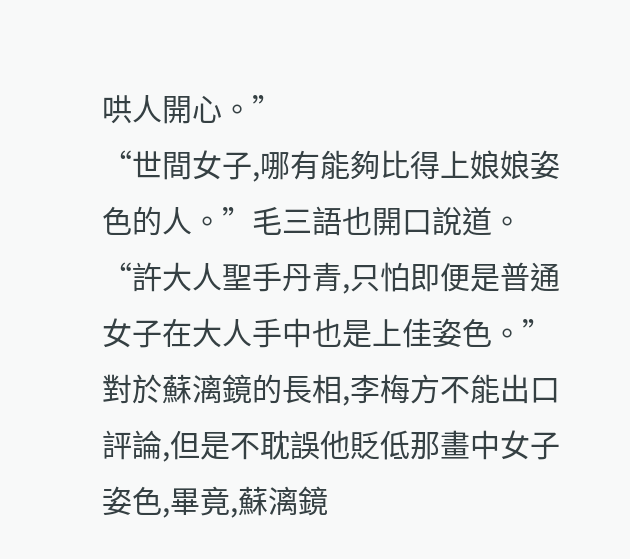哄人開心。”
“世間女子,哪有能夠比得上娘娘姿色的人。”毛三語也開口說道。
“許大人聖手丹青,只怕即便是普通女子在大人手中也是上佳姿色。”對於蘇漓鏡的長相,李梅方不能出口評論,但是不耽誤他貶低那畫中女子姿色,畢竟,蘇漓鏡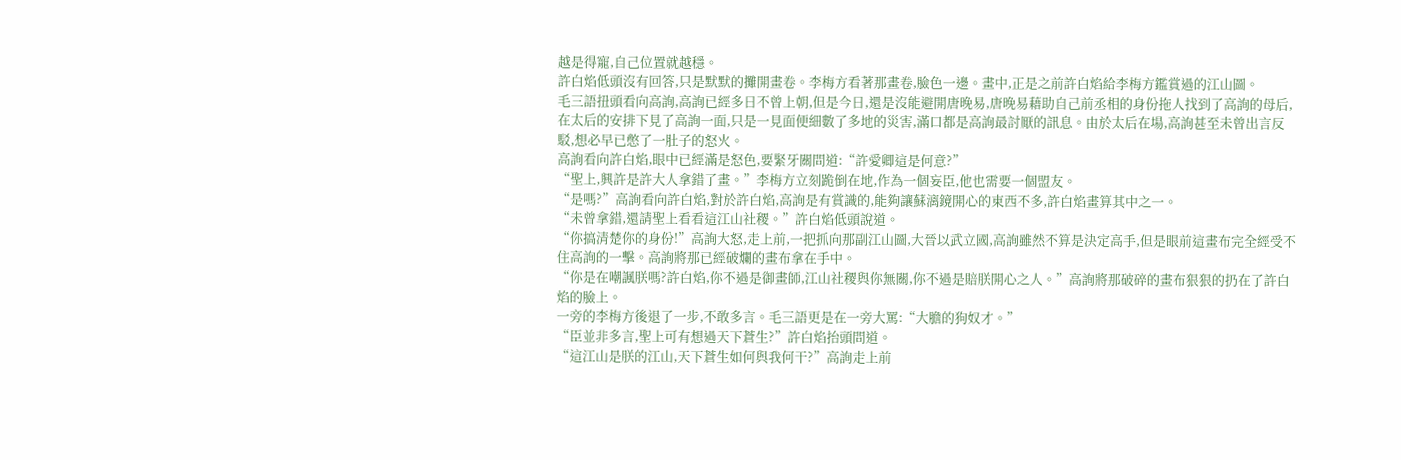越是得寵,自己位置就越穩。
許白焰低頭沒有回答,只是默默的攤開畫卷。李梅方看著那畫卷,臉色一邊。畫中,正是之前許白焰給李梅方鑑賞過的江山圖。
毛三語扭頭看向高詢,高詢已經多日不曾上朝,但是今日,還是沒能避開唐晚易,唐晚易藉助自己前丞相的身份拖人找到了高詢的母后,在太后的安排下見了高詢一面,只是一見面便細數了多地的災害,滿口都是高詢最討厭的訊息。由於太后在場,高詢甚至未曾出言反駁,想必早已憋了一肚子的怒火。
高詢看向許白焰,眼中已經滿是怒色,要緊牙關問道:“許愛卿這是何意?”
“聖上,興許是許大人拿錯了畫。”李梅方立刻跪倒在地,作為一個妄臣,他也需要一個盟友。
“是嗎?”高詢看向許白焰,對於許白焰,高詢是有賞識的,能夠讓蘇漓鏡開心的東西不多,許白焰畫算其中之一。
“未曾拿錯,還請聖上看看這江山社稷。”許白焰低頭說道。
“你搞清楚你的身份!”高詢大怒,走上前,一把抓向那副江山圖,大晉以武立國,高詢雖然不算是決定高手,但是眼前這畫布完全經受不住高詢的一擊。高詢將那已經破爛的畫布拿在手中。
“你是在嘲諷朕嗎?許白焰,你不過是御畫師,江山社稷與你無關,你不過是賠朕開心之人。”高詢將那破碎的畫布狠狠的扔在了許白焰的臉上。
一旁的李梅方後退了一步,不敢多言。毛三語更是在一旁大罵:“大膽的狗奴才。”
“臣並非多言,聖上可有想過天下蒼生?”許白焰抬頭問道。
“這江山是朕的江山,天下蒼生如何與我何干?”高詢走上前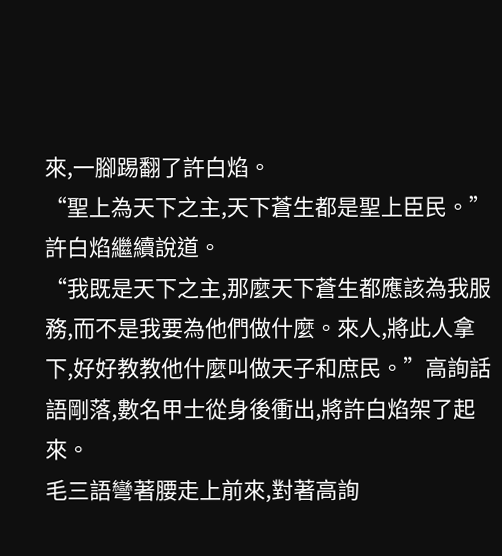來,一腳踢翻了許白焰。
“聖上為天下之主,天下蒼生都是聖上臣民。”許白焰繼續說道。
“我既是天下之主,那麼天下蒼生都應該為我服務,而不是我要為他們做什麼。來人,將此人拿下,好好教教他什麼叫做天子和庶民。”高詢話語剛落,數名甲士從身後衝出,將許白焰架了起來。
毛三語彎著腰走上前來,對著高詢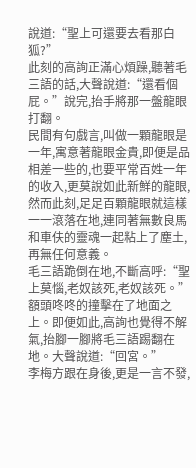說道:“聖上可還要去看那白狐?”
此刻的高詢正滿心煩躁,聽著毛三語的話,大聲說道:“還看個屁。”說完,抬手將那一盤龍眼打翻。
民間有句戲言,叫做一顆龍眼是一年,寓意著龍眼金貴,即便是品相差一些的,也要平常百姓一年的收入,更莫說如此新鮮的龍眼,然而此刻,足足百顆龍眼就這樣一一滾落在地,連同著無數良馬和車伕的靈魂一起粘上了塵土,再無任何意義。
毛三語跪倒在地,不斷高呼:“聖上莫惱,老奴該死,老奴該死。”額頭咚咚的撞擊在了地面之上。即便如此,高詢也覺得不解氣,抬腳一腳將毛三語踢翻在地。大聲說道:“回宮。”
李梅方跟在身後,更是一言不發,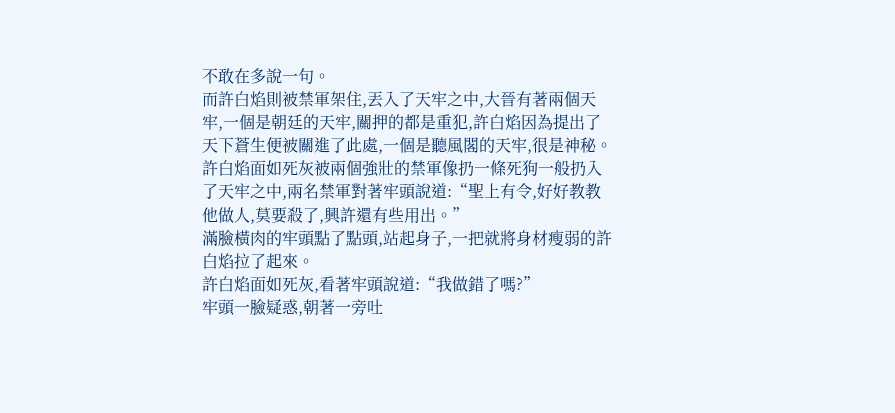不敢在多說一句。
而許白焰則被禁軍架住,丟入了天牢之中,大晉有著兩個天牢,一個是朝廷的天牢,關押的都是重犯,許白焰因為提出了天下蒼生便被關進了此處,一個是聽風閣的天牢,很是神秘。
許白焰面如死灰被兩個強壯的禁軍像扔一條死狗一般扔入了天牢之中,兩名禁軍對著牢頭說道:“聖上有令,好好教教他做人,莫要殺了,興許還有些用出。”
滿臉橫肉的牢頭點了點頭,站起身子,一把就將身材瘦弱的許白焰拉了起來。
許白焰面如死灰,看著牢頭說道:“我做錯了嗎?”
牢頭一臉疑惑,朝著一旁吐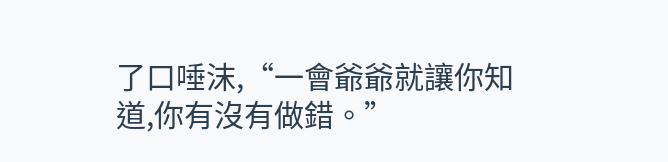了口唾沫,“一會爺爺就讓你知道,你有沒有做錯。”